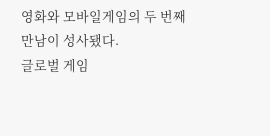영화와 모바일게임의 두 번째 만남이 성사됐다.
글로벌 게임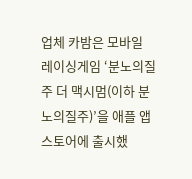업체 카밤은 모바일 레이싱게임 ‘분노의질주 더 맥시멈(이하 분노의질주)’을 애플 앱스토어에 출시했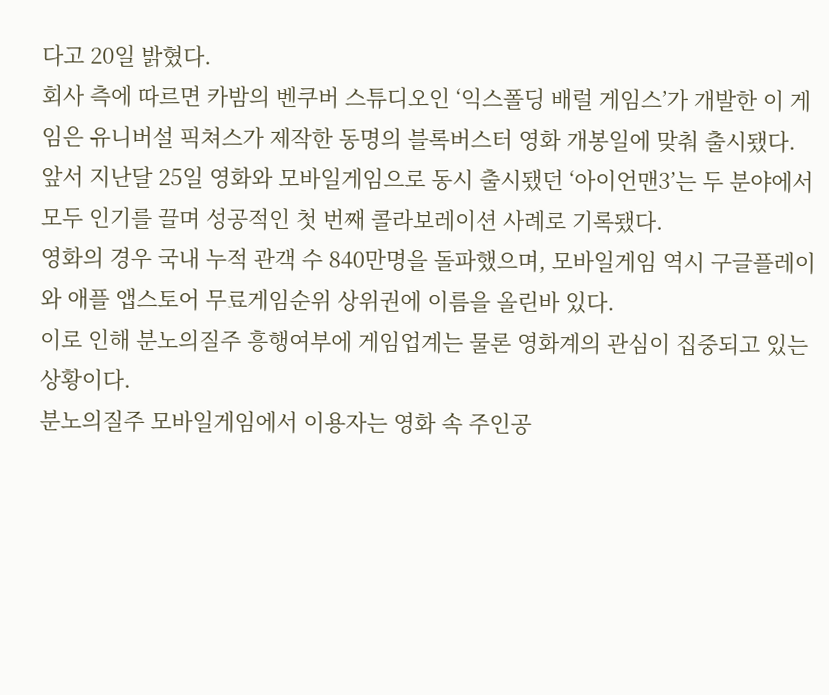다고 20일 밝혔다.
회사 측에 따르면 카밤의 벤쿠버 스튜디오인 ‘익스폴딩 배럴 게임스’가 개발한 이 게임은 유니버설 픽쳐스가 제작한 동명의 블록버스터 영화 개봉일에 맞춰 출시됐다.
앞서 지난달 25일 영화와 모바일게임으로 동시 출시됐던 ‘아이언맨3’는 두 분야에서 모두 인기를 끌며 성공적인 첫 번째 콜라보레이션 사례로 기록됐다.
영화의 경우 국내 누적 관객 수 840만명을 돌파했으며, 모바일게임 역시 구글플레이와 애플 앱스토어 무료게임순위 상위권에 이름을 올린바 있다.
이로 인해 분노의질주 흥행여부에 게임업계는 물론 영화계의 관심이 집중되고 있는 상황이다.
분노의질주 모바일게임에서 이용자는 영화 속 주인공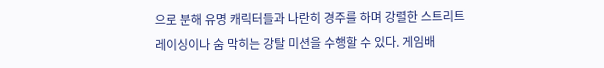으로 분해 유명 캐릭터들과 나란히 경주를 하며 강렬한 스트리트 레이싱이나 숨 막히는 강탈 미션을 수행할 수 있다. 게임배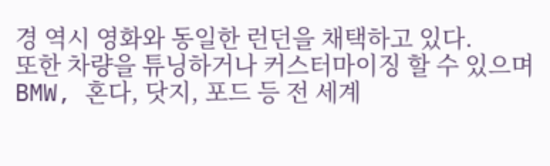경 역시 영화와 동일한 런던을 채택하고 있다.
또한 차량을 튜닝하거나 커스터마이징 할 수 있으며 BMW, 혼다, 닷지, 포드 등 전 세계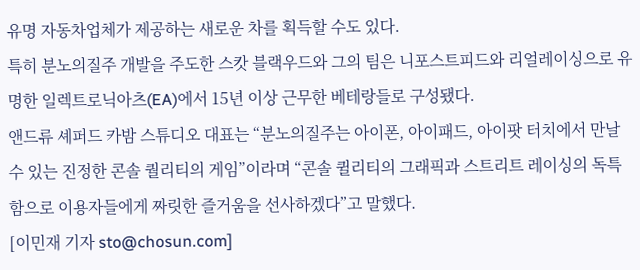유명 자동차업체가 제공하는 새로운 차를 획득할 수도 있다.
특히 분노의질주 개발을 주도한 스캇 블랙우드와 그의 팀은 니포스트피드와 리얼레이싱으로 유명한 일렉트로닉아츠(EA)에서 15년 이상 근무한 베테랑들로 구성됐다.
앤드류 셰퍼드 카밤 스튜디오 대표는 “분노의질주는 아이폰, 아이패드, 아이팟 터치에서 만날 수 있는 진정한 콘솔 퀄리티의 게임”이라며 “콘솔 퀼리티의 그래픽과 스트리트 레이싱의 독특함으로 이용자들에게 짜릿한 즐거움을 선사하겠다”고 말했다.
[이민재 기자 sto@chosun.com]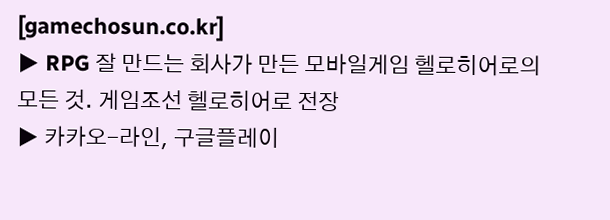[gamechosun.co.kr]
▶ RPG 잘 만드는 회사가 만든 모바일게임 헬로히어로의 모든 것. 게임조선 헬로히어로 전장
▶ 카카오-라인, 구글플레이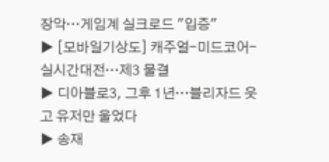장악…게임계 실크로드 ″입증″
▶ [모바일기상도] 캐주얼-미드코어-실시간대전…제3 물결
▶ 디아블로3, 그후 1년…블리자드 웃고 유저만 울었다
▶ 송재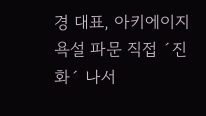경 대표, 아키에이지 욕설 파문 직접 ´진화´ 나서